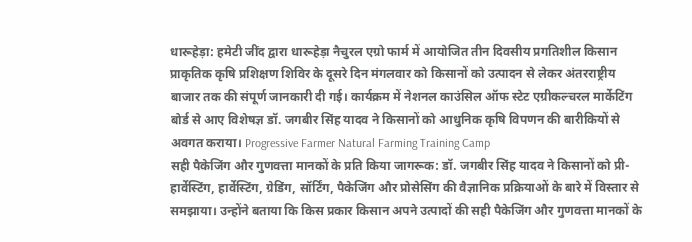धारूहेड़ा: हमेटी जींद द्वारा धारूहेड़ा नैचुरल एग्रो फार्म में आयोजित तीन दिवसीय प्रगतिशील किसान प्राकृतिक कृषि प्रशिक्षण शिविर के दूसरे दिन मंगलवार को किसानों को उत्पादन से लेकर अंतरराष्ट्रीय बाजार तक की संपूर्ण जानकारी दी गई। कार्यक्रम में नेशनल काउंसिल ऑफ स्टेट एग्रीकल्चरल मार्केटिंग बोर्ड से आए विशेषज्ञ डॉ. जगबीर सिंह यादव ने किसानों को आधुनिक कृषि विपणन की बारीकियों से अवगत कराया। Progressive Farmer Natural Farming Training Camp
सही पैकेजिंग और गुणवत्ता मानकों के प्रति किया जागरूक: डॉ. जगबीर सिंह यादव ने किसानों को प्री-हार्वेस्टिंग, हार्वेस्टिंग, ग्रेडिंग, सॉर्टिंग, पैकेजिंग और प्रोसेसिंग की वैज्ञानिक प्रक्रियाओं के बारे में विस्तार से समझाया। उन्होंने बताया कि किस प्रकार किसान अपने उत्पादों की सही पैकेजिंग और गुणवत्ता मानकों के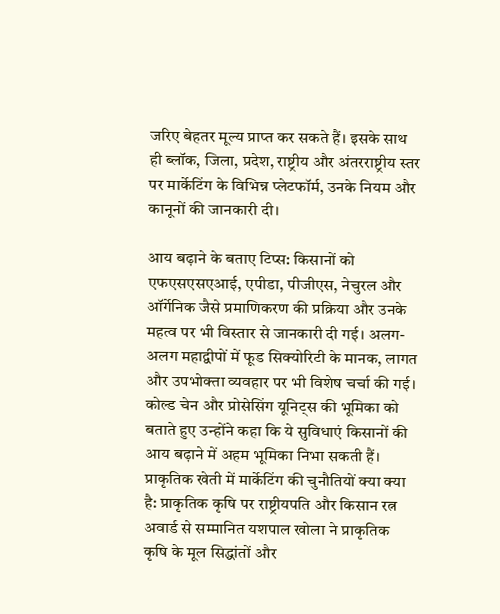जरिए बेहतर मूल्य प्राप्त कर सकते हैं। इसके साथ ही ब्लॉक, जिला, प्रदेश, राष्ट्रीय और अंतरराष्ट्रीय स्तर पर मार्केटिंग के विभिन्न प्लेटफॉर्म, उनके नियम और कानूनों की जानकारी दी।

आय बढ़ाने के बताए टिप्स: किसानों को एफएसएसएआई, एपीडा, पीजीएस, नेचुरल और ऑर्गेनिक जैसे प्रमाणिकरण की प्रक्रिया और उनके महत्व पर भी विस्तार से जानकारी दी गई। अलग-अलग महाद्वीपों में फूड सिक्योरिटी के मानक, लागत और उपभोक्ता व्यवहार पर भी विशेष चर्चा की गई। कोल्ड चेन और प्रोसेसिंग यूनिट्स की भूमिका को बताते हुए उन्होंने कहा कि ये सुविधाएं किसानों की आय बढ़ाने में अहम भूमिका निभा सकती हैं।
प्राकृतिक खेती में मार्केटिंग की चुनौतियों क्या क्या है: प्राकृतिक कृषि पर राष्ट्रीयपति और किसान रत्न अवार्ड से सम्मानित यशपाल खोला ने प्राकृतिक कृषि के मूल सिद्धांतों और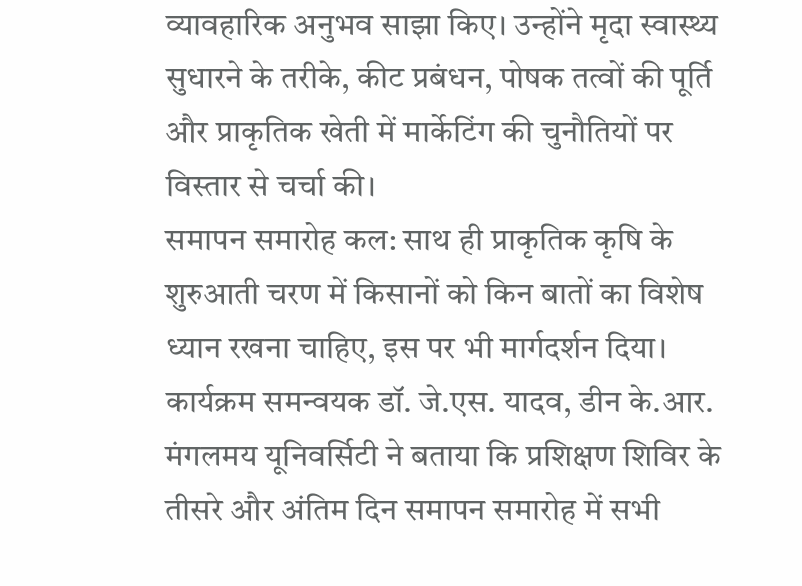व्यावहारिक अनुभव साझा किए। उन्होंने मृदा स्वास्थ्य सुधारने के तरीके, कीट प्रबंधन, पोषक तत्वों की पूर्ति और प्राकृतिक खेती में मार्केटिंग की चुनौतियों पर विस्तार से चर्चा की।
समापन समारोह कल: साथ ही प्राकृतिक कृषि के शुरुआती चरण में किसानों को किन बातों का विशेष ध्यान रखना चाहिए, इस पर भी मार्गदर्शन दिया। कार्यक्रम समन्वयक डॉ. जे.एस. यादव, डीन के.आर. मंगलमय यूनिवर्सिटी ने बताया कि प्रशिक्षण शिविर के तीसरे और अंतिम दिन समापन समारोह में सभी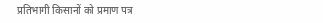प्रतिभागी किसानों को प्रमाण पत्र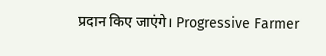प्रदान किए जाएंगे। Progressive Farmer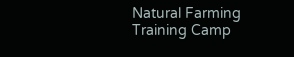Natural Farming Training Camp